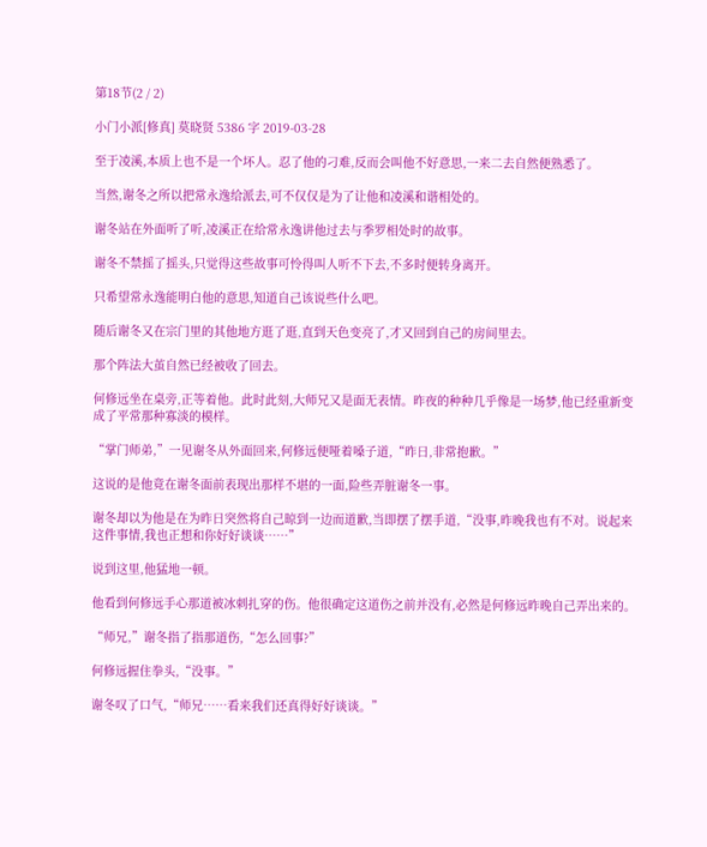第18节(2 / 2)

小门小派[修真] 莫晓贤 5386 字 2019-03-28

至于凌溪,本质上也不是一个坏人。忍了他的刁难,反而会叫他不好意思,一来二去自然便熟悉了。

当然,谢冬之所以把常永逸给派去,可不仅仅是为了让他和凌溪和谐相处的。

谢冬站在外面听了听,凌溪正在给常永逸讲他过去与季罗相处时的故事。

谢冬不禁摇了摇头,只觉得这些故事可怜得叫人听不下去,不多时便转身离开。

只希望常永逸能明白他的意思,知道自己该说些什么吧。

随后谢冬又在宗门里的其他地方逛了逛,直到天色变亮了,才又回到自己的房间里去。

那个阵法大茧自然已经被收了回去。

何修远坐在桌旁,正等着他。此时此刻,大师兄又是面无表情。昨夜的种种几乎像是一场梦,他已经重新变成了平常那种寡淡的模样。

“掌门师弟,”一见谢冬从外面回来,何修远便哑着嗓子道,“昨日,非常抱歉。”

这说的是他竟在谢冬面前表现出那样不堪的一面,险些弄脏谢冬一事。

谢冬却以为他是在为昨日突然将自己晾到一边而道歉,当即摆了摆手道,“没事,昨晚我也有不对。说起来这件事情,我也正想和你好好谈谈……”

说到这里,他猛地一顿。

他看到何修远手心那道被冰刺扎穿的伤。他很确定这道伤之前并没有,必然是何修远昨晚自己弄出来的。

“师兄,”谢冬指了指那道伤,“怎么回事?”

何修远握住拳头,“没事。”

谢冬叹了口气,“师兄……看来我们还真得好好谈谈。”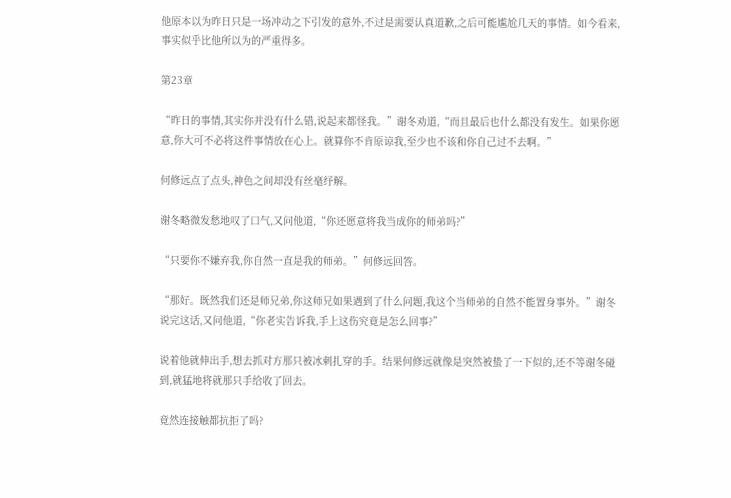他原本以为昨日只是一场冲动之下引发的意外,不过是需要认真道歉,之后可能尴尬几天的事情。如今看来,事实似乎比他所以为的严重得多。

第23章

“昨日的事情,其实你并没有什么错,说起来都怪我。”谢冬劝道,“而且最后也什么都没有发生。如果你愿意,你大可不必将这件事情放在心上。就算你不肯原谅我,至少也不该和你自己过不去啊。”

何修远点了点头,神色之间却没有丝毫纾解。

谢冬略微发愁地叹了口气,又问他道,“你还愿意将我当成你的师弟吗?”

“只要你不嫌弃我,你自然一直是我的师弟。”何修远回答。

“那好。既然我们还是师兄弟,你这师兄如果遇到了什么问题,我这个当师弟的自然不能置身事外。”谢冬说完这话,又问他道,“你老实告诉我,手上这伤究竟是怎么回事?”

说着他就伸出手,想去抓对方那只被冰刺扎穿的手。结果何修远就像是突然被蛰了一下似的,还不等谢冬碰到,就猛地将就那只手给收了回去。

竟然连接触都抗拒了吗?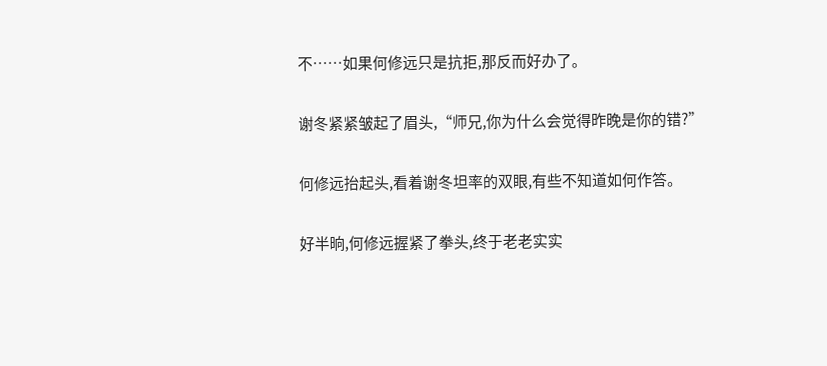不……如果何修远只是抗拒,那反而好办了。

谢冬紧紧皱起了眉头,“师兄,你为什么会觉得昨晚是你的错?”

何修远抬起头,看着谢冬坦率的双眼,有些不知道如何作答。

好半晌,何修远握紧了拳头,终于老老实实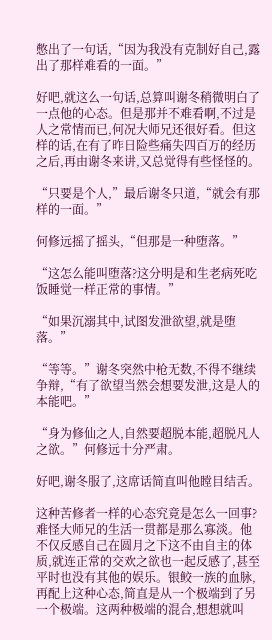憋出了一句话,“因为我没有克制好自己,露出了那样难看的一面。”

好吧,就这么一句话,总算叫谢冬稍微明白了一点他的心态。但是那并不难看啊,不过是人之常情而已,何况大师兄还很好看。但这样的话,在有了昨日险些痛失四百万的经历之后,再由谢冬来讲,又总觉得有些怪怪的。

“只要是个人,”最后谢冬只道,“就会有那样的一面。”

何修远摇了摇头,“但那是一种堕落。”

“这怎么能叫堕落?这分明是和生老病死吃饭睡觉一样正常的事情。”

“如果沉溺其中,试图发泄欲望,就是堕落。”

“等等。”谢冬突然中枪无数,不得不继续争辩,“有了欲望当然会想要发泄,这是人的本能吧。”

“身为修仙之人,自然要超脱本能,超脱凡人之欲。”何修远十分严肃。

好吧,谢冬服了,这席话简直叫他瞠目结舌。

这种苦修者一样的心态究竟是怎么一回事?难怪大师兄的生活一贯都是那么寡淡。他不仅反感自己在圆月之下这不由自主的体质,就连正常的交欢之欲也一起反感了,甚至平时也没有其他的娱乐。银鲛一族的血脉,再配上这种心态,简直是从一个极端到了另一个极端。这两种极端的混合,想想就叫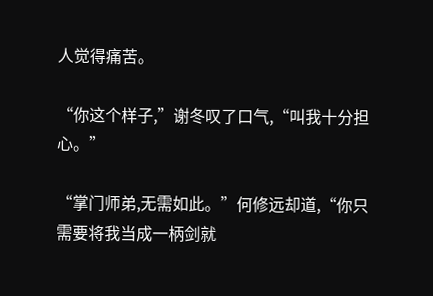人觉得痛苦。

“你这个样子,”谢冬叹了口气,“叫我十分担心。”

“掌门师弟,无需如此。”何修远却道,“你只需要将我当成一柄剑就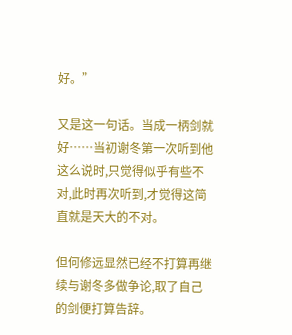好。”

又是这一句话。当成一柄剑就好……当初谢冬第一次听到他这么说时,只觉得似乎有些不对,此时再次听到,才觉得这简直就是天大的不对。

但何修远显然已经不打算再继续与谢冬多做争论,取了自己的剑便打算告辞。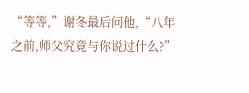“等等,”谢冬最后问他,“八年之前,师父究竟与你说过什么?”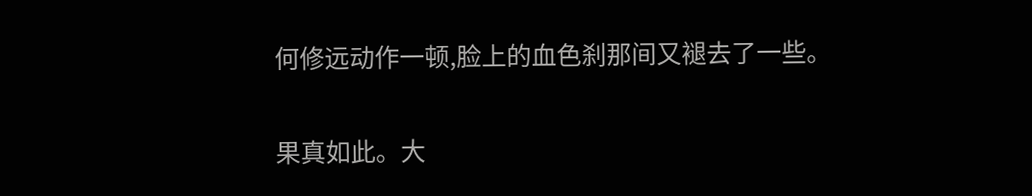何修远动作一顿,脸上的血色刹那间又褪去了一些。

果真如此。大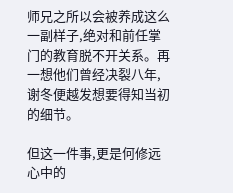师兄之所以会被养成这么一副样子,绝对和前任掌门的教育脱不开关系。再一想他们曾经决裂八年,谢冬便越发想要得知当初的细节。

但这一件事,更是何修远心中的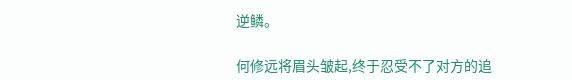逆鳞。

何修远将眉头皱起,终于忍受不了对方的追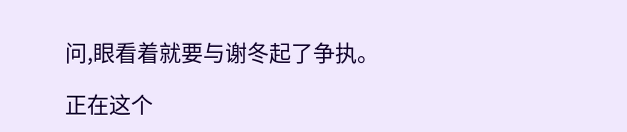问,眼看着就要与谢冬起了争执。

正在这个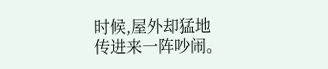时候,屋外却猛地传进来一阵吵闹。